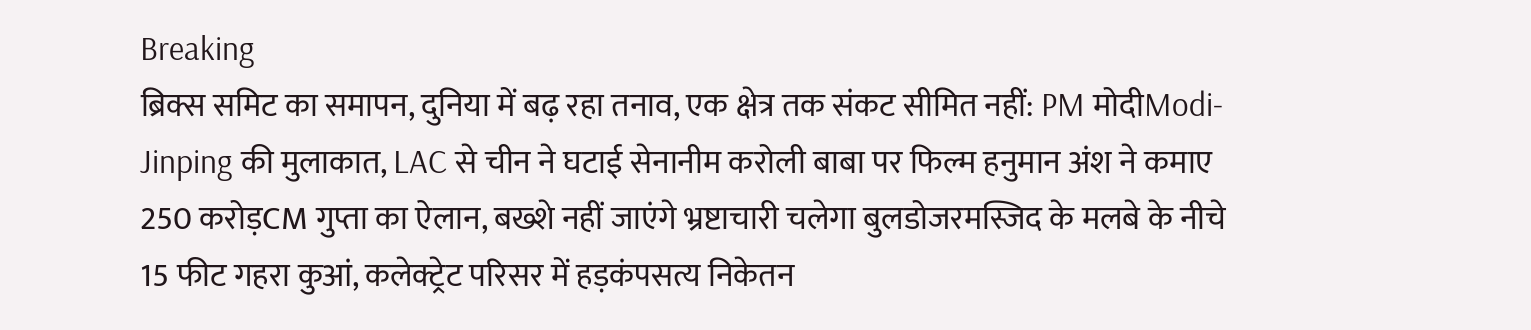Breaking
ब्रिक्स समिट का समापन, दुनिया में बढ़ रहा तनाव, एक क्षेत्र तक संकट सीमित नहीं: PM मोदीModi-Jinping की मुलाकात, LAC से चीन ने घटाई सेनानीम करोली बाबा पर फिल्म हनुमान अंश ने कमाए 250 करोड़CM गुप्ता का ऐलान, बख्शे नहीं जाएंगे भ्रष्टाचारी चलेगा बुलडोजरमस्जिद के मलबे के नीचे 15 फीट गहरा कुआं, कलेक्ट्रेट परिसर में हड़कंपसत्य निकेतन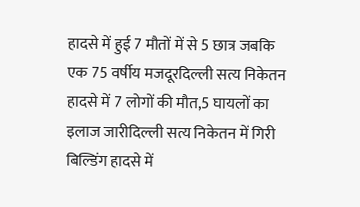हादसे में हुई 7 मौतों में से 5 छात्र जबकि एक 75 वर्षीय मजदूरदिल्ली सत्य निकेतन हादसे में 7 लोगों की मौत,5 घायलों का इलाज जारीदिल्ली सत्य निकेतन में गिरी बिल्डिंग हादसे में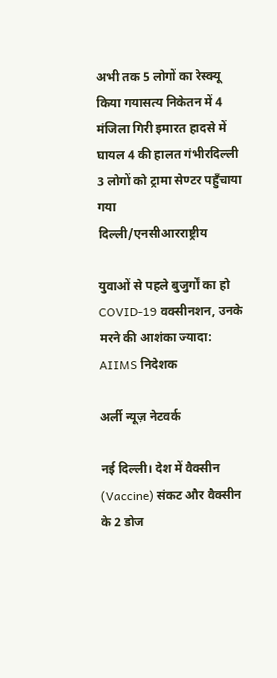अभी तक 5 लोगों का रेस्क्यू किया गयासत्य निकेतन में 4 मंजिला गिरी इमारत हादसे में घायल 4 की हालत गंभीरदिल्ली 3 लोगों को ट्रामा सेण्टर पहुँचाया गया
दिल्ली/एनसीआरराष्ट्रीय

युवाओं से पहले बुजुर्गों का हो COVID-19 वक्सीनशन, उनके मरने की आशंका ज्‍यादा: AIIMS निदेशक

अर्ली न्यूज़ नेटवर्क

नई दिल्‍ली। देश में वैक्‍सीन (Vaccine) संकट और वैक्‍सीन के 2 डोज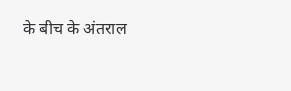के बीच के अंतराल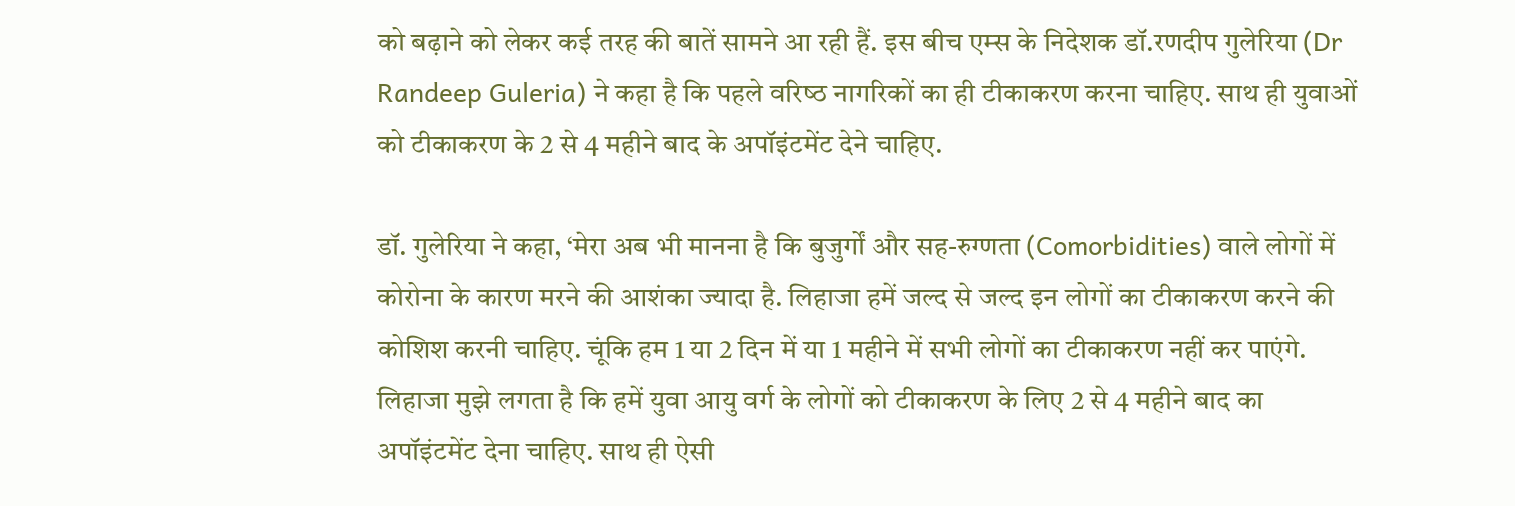को बढ़ाने को लेकर कई तरह की बातें सामने आ रही हैं. इस बीच एम्‍स के निदेशक डॉ.रणदीप गुलेरिया (Dr Randeep Guleria) ने कहा है कि पहले वरिष्‍ठ नागरिकों का ही टीकाकरण करना चाहिए. साथ ही युवाओं को टीकाकरण के 2 से 4 महीने बाद के अपॉइंटमेंट देने चाहिए.

डॉ. गुलेरिया ने कहा, ‘मेरा अब भी मानना है कि बुजुर्गों और सह-रुग्‍णता (Comorbidities) वाले लोगों में कोरोना के कारण मरने की आशंका ज्‍यादा है. लिहाजा हमें जल्द से जल्द इन लोगों का टीकाकरण करने की कोशिश करनी चाहिए. चूंकि हम 1 या 2 दिन में या 1 महीने में सभी लोगों का टीकाकरण नहीं कर पाएंगे. लिहाजा मुझे लगता है कि हमें युवा आयु वर्ग के लोगों को टीकाकरण के लिए 2 से 4 महीने बाद का अपॉइंटमेंट देना चाहिए. साथ ही ऐसी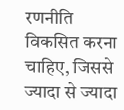रणनीति विकसित करना चाहिए, जिससे ज्‍यादा से ज्‍यादा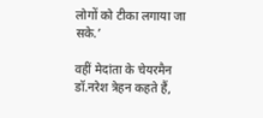लोगों को टीका लगाया जा सके.’

वहीं मेदांता के चेयरमैन डॉ.नरेश त्रेहन कहते हैं,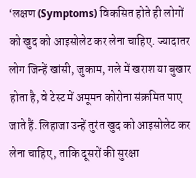‘लक्षण (Symptoms) विकसित होते ही लोगों को खुद को आइसोलेट कर लेना चाहिए. ज्यादातर लोग जिन्हें खांसी, जुकाम, गले में खराश या बुखार होता है, वे टेस्‍ट में अमूमन कोरोना संक्रमित पाए जाते हैं. लिहाजा उन्हें तुरंत खुद को आइसोलेट कर लेना चाहिए, ताकि दूसरों की सुरक्षा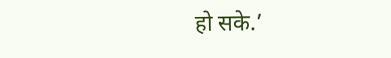हो सके.’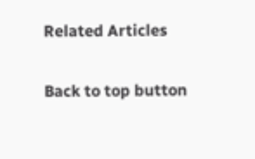Related Articles

Back to top button